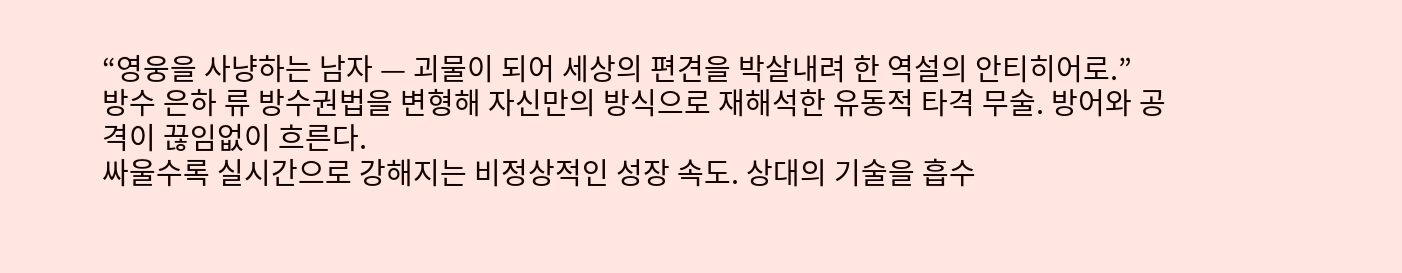“영웅을 사냥하는 남자 — 괴물이 되어 세상의 편견을 박살내려 한 역설의 안티히어로.”
방수 은하 류 방수권법을 변형해 자신만의 방식으로 재해석한 유동적 타격 무술. 방어와 공격이 끊임없이 흐른다.
싸울수록 실시간으로 강해지는 비정상적인 성장 속도. 상대의 기술을 흡수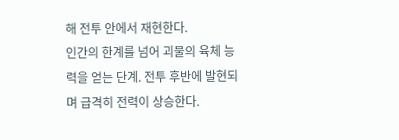해 전투 안에서 재현한다.
인간의 한계를 넘어 괴물의 육체 능력을 얻는 단계. 전투 후반에 발현되며 급격히 전력이 상승한다.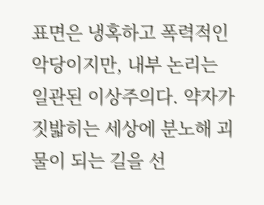표면은 냉혹하고 폭력적인 악당이지만, 내부 논리는 일관된 이상주의다. 약자가 짓밟히는 세상에 분노해 괴물이 되는 길을 선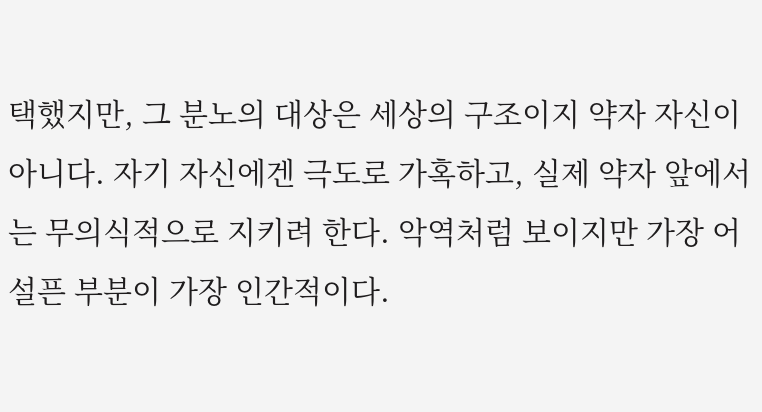택했지만, 그 분노의 대상은 세상의 구조이지 약자 자신이 아니다. 자기 자신에겐 극도로 가혹하고, 실제 약자 앞에서는 무의식적으로 지키려 한다. 악역처럼 보이지만 가장 어설픈 부분이 가장 인간적이다.